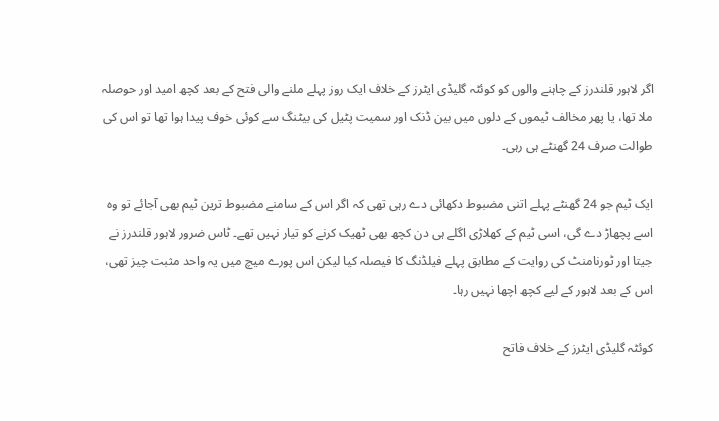اگر لاہور قلندرز کے چاہنے والوں کو کوئٹہ گلیڈی ایٹرز کے خلاف ایک روز پہلے ملنے والی فتح کے بعد کچھ امید اور حوصلہ ملا تھا، یا پھر مخالف ٹیموں کے دلوں میں بین ڈنک اور سمیت پٹیل کی بیٹنگ سے کوئی خوف پیدا ہوا تھا تو اس کی طوالت صرف 24 گھنٹے ہی رہی۔

ایک ٹیم جو 24 گھنٹے پہلے اتنی مضبوط دکھائی دے رہی تھی کہ اگر اس کے سامنے مضبوط ترین ٹیم بھی آجائے تو وہ اسے پچھاڑ دے گی، اسی ٹیم کے کھلاڑی اگلے ہی دن کچھ بھی ٹھیک کرنے کو تیار نہیں تھے۔ ٹاس ضرور لاہور قلندرز نے جیتا اور ٹورنامنٹ کی روایت کے مطابق پہلے فیلڈنگ کا فیصلہ کیا لیکن اس پورے میچ میں یہ واحد مثبت چیز تھی، اس کے بعد لاہور کے لیے کچھ اچھا نہیں رہا۔

کوئٹہ گلیڈی ایٹرز کے خلاف فاتح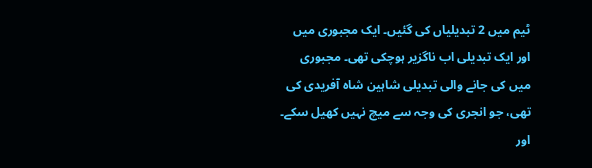ٹیم میں 2 تبدیلیاں کی گئیں۔ ایک مجبوری میں اور ایک تبدیلی اب ناگزیر ہوچکی تھی۔ مجبوری میں کی جانے والی تبدیلی شاہین شاہ آفریدی کی تھی، جو انجری کی وجہ سے میچ نہیں کھیل سکے۔ اور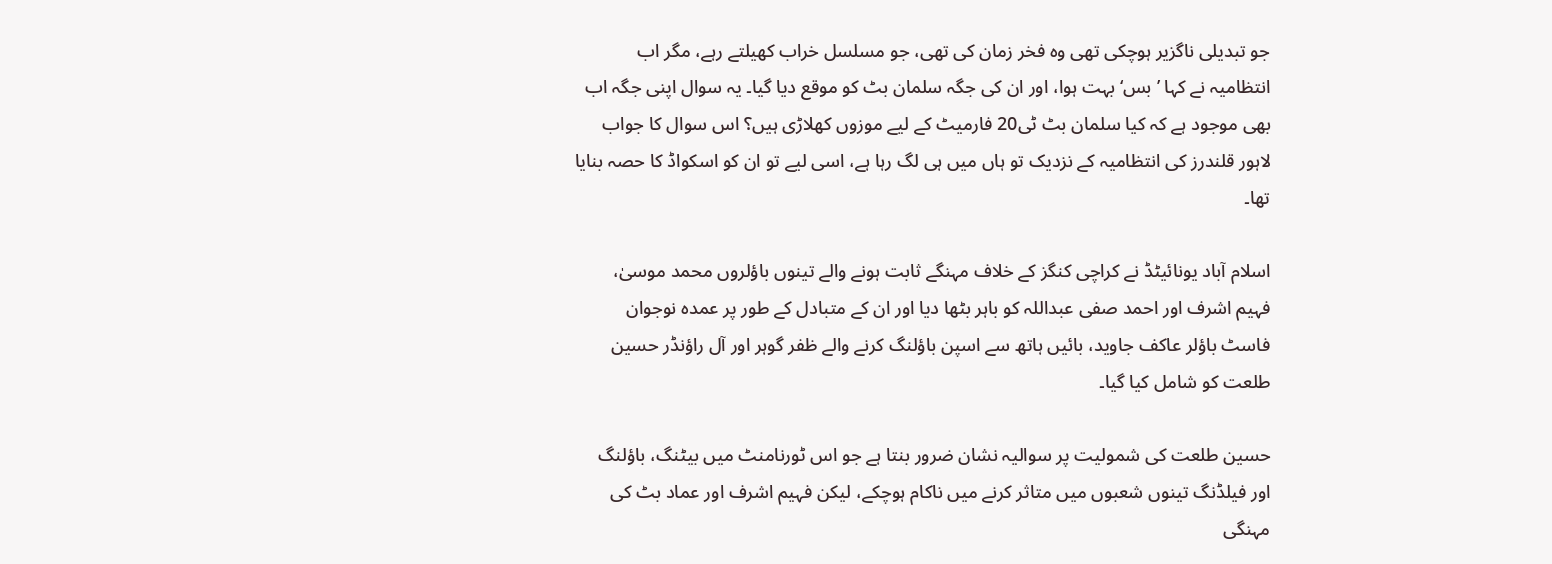جو تبدیلی ناگزیر ہوچکی تھی وہ فخر زمان کی تھی، جو مسلسل خراب کھیلتے رہے، مگر اب انتظامیہ نے کہا ’بس‘ بہت ہوا، اور ان کی جگہ سلمان بٹ کو موقع دیا گیا۔ یہ سوال اپنی جگہ اب بھی موجود ہے کہ کیا سلمان بٹ ٹی20 فارمیٹ کے لیے موزوں کھلاڑی ہیں؟ اس سوال کا جواب لاہور قلندرز کی انتظامیہ کے نزدیک تو ہاں میں ہی لگ رہا ہے، اسی لیے تو ان کو اسکواڈ کا حصہ بنایا تھا۔

اسلام آباد یونائیٹڈ نے کراچی کنگز کے خلاف مہنگے ثابت ہونے والے تینوں باؤلروں محمد موسیٰ، فہیم اشرف اور احمد صفی عبداللہ کو باہر بٹھا دیا اور ان کے متبادل کے طور پر عمدہ نوجوان فاسٹ باؤلر عاکف جاوید، بائیں ہاتھ سے اسپن باؤلنگ کرنے والے ظفر گوہر اور آل راؤنڈر حسین طلعت کو شامل کیا گیا۔

حسین طلعت کی شمولیت پر سوالیہ نشان ضرور بنتا ہے جو اس ٹورنامنٹ میں بیٹنگ، باؤلنگ اور فیلڈنگ تینوں شعبوں میں متاثر کرنے میں ناکام ہوچکے، لیکن فہیم اشرف اور عماد بٹ کی مہنگی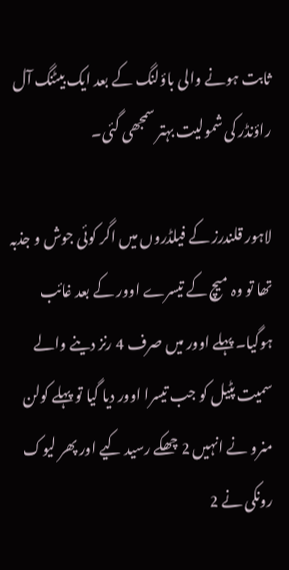ثابت ہونے والی باؤلنگ کے بعد ایک بیٹنگ آل راؤنڈر کی شمولیت بہتر سمجھی گئی۔

لاہور قلندرز کے فیلڈروں میں اگر کوئی جوش و جذبہ تھا تو وہ میچ کے تیسرے اوور کے بعد غائب ہوگیا۔ پہلے اوور میں صرف 4 رنز دینے والے سمیت پٹیل کو جب تیسرا اوور دیا گیا تو پہلے کولن منرو نے انہیں 2 چھکے رسید کیے اور پھر لیوک رونکی نے 2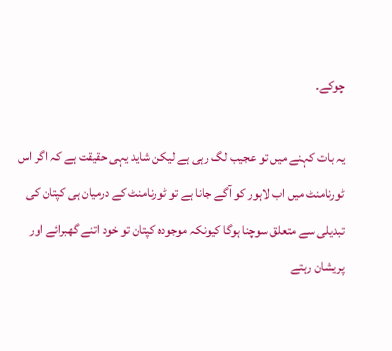چوکے۔

یہ بات کہنے میں تو عجیب لگ رہی ہے لیکن شاید یہی حقیقت ہے کہ اگر اس ٹورنامنٹ میں اب لاہور کو آگے جانا ہے تو ٹورنامنٹ کے درمیان ہی کپتان کی تبدیلی سے متعلق سوچنا ہوگا کیونکہ موجودہ کپتان تو خود اتنے گھبرائے اور پریشان رہتے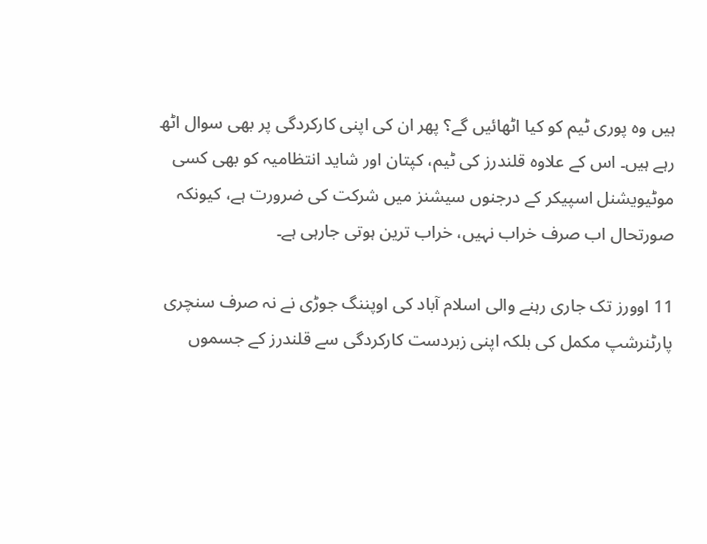ہیں وہ پوری ٹیم کو کیا اٹھائیں گے؟ پھر ان کی اپنی کارکردگی پر بھی سوال اٹھ رہے ہیں۔ اس کے علاوہ قلندرز کی ٹیم، کپتان اور شاید انتظامیہ کو بھی کسی موٹیویشنل اسپیکر کے درجنوں سیشنز میں شرکت کی ضرورت ہے، کیونکہ صورتحال اب صرف خراب نہیں، خراب ترین ہوتی جارہی ہے۔

11 اوورز تک جاری رہنے والی اسلام آباد کی اوپننگ جوڑی نے نہ صرف سنچری پارٹنرشپ مکمل کی بلکہ اپنی زبردست کارکردگی سے قلندرز کے جسموں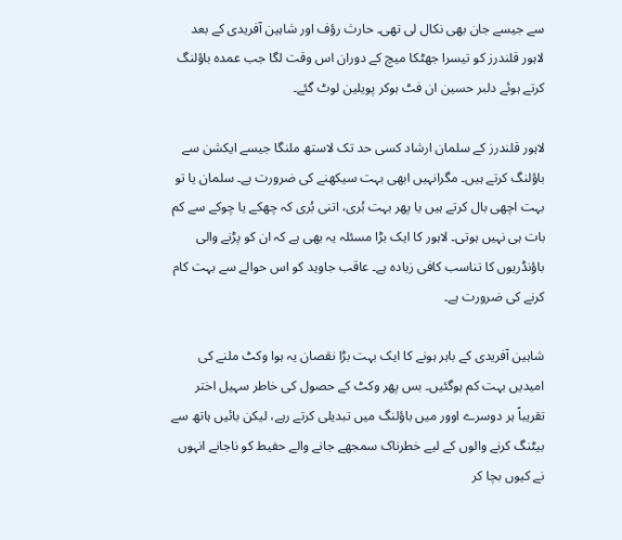سے جیسے جان بھی نکال لی تھی۔ حارث رؤف اور شاہین آفریدی کے بعد لاہور قلندرز کو تیسرا جھٹکا میچ کے دوران اس وقت لگا جب عمدہ باؤلنگ کرتے ہوئے دلبر حسین ان فٹ ہوکر پویلین لوٹ گئے۔

لاہور قلندرز کے سلمان ارشاد کسی حد تک لاستھ ملنگا جیسے ایکشن سے باؤلنگ کرتے ہیں۔ مگرانہیں ابھی بہت سیکھنے کی ضرورت ہے۔ سلمان یا تو بہت اچھی بال کرتے ہیں یا پھر بہت بُری، اتنی بُری کہ چھکے یا چوکے سے کم بات ہی نہیں ہوتی۔ لاہور کا ایک بڑا مسئلہ یہ بھی ہے کہ ان کو پڑنے والی باؤنڈریوں کا تناسب کافی زیادہ ہے۔ عاقب جاوید کو اس حوالے سے بہت کام کرنے کی ضرورت ہے۔

شاہین آفریدی کے باہر ہونے کا ایک بہت بڑا نقصان یہ ہوا وکٹ ملنے کی امیدیں بہت کم ہوگئیں۔ بس پھر وکٹ کے حصول کی خاطر سہیل اختر تقریباً ہر دوسرے اوور میں باؤلنگ میں تبدیلی کرتے رہے، لیکن بائیں ہاتھ سے بیٹنگ کرنے والوں کے لیے خطرناک سمجھے جانے والے حفیط کو ناجانے انہوں نے کیوں بچا کر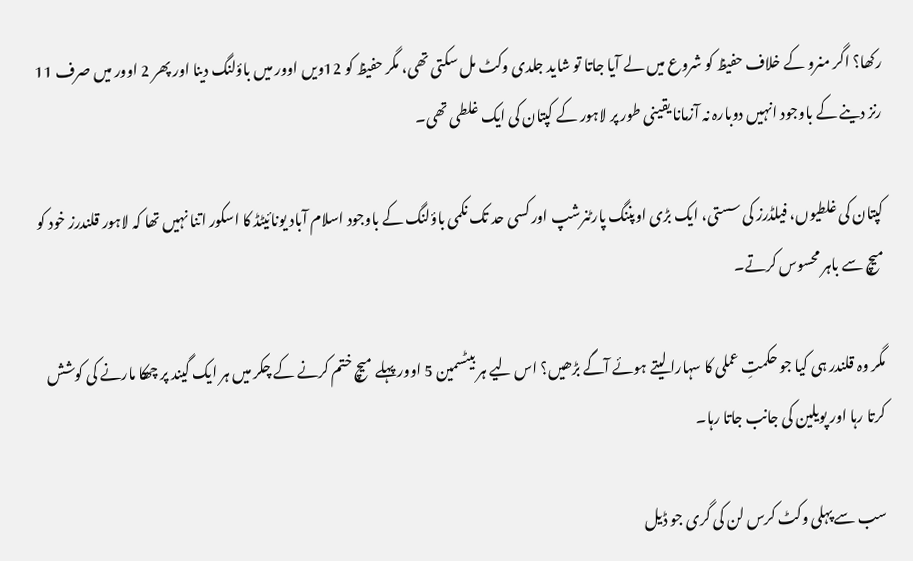رکھا؟ اگر منرو کے خلاف حفیظ کو شروع میں لے آیا جاتا تو شاید جلدی وکٹ مل سکتی تھی، مگر حفیظ کو 12ویں اوور میں باؤلنگ دینا اور پھر 2 اوور میں صرف 11 رنز دینے کے باوجود انہیں دوبارہ نہ آزمانا یقینی طور پر لاہور کے کپتان کی ایک غلطی تھی۔

کپتان کی غلطیوں، فیلڈرز کی سستی، ایک بڑی اوپننگ پارٹنرشپ اور کسی حد تک نکمی باؤلنگ کے باوجود اسلام آباد یونائیٹڈ کا اسکور اتنا نہیں تھا کہ لاہور قلندرز خود کو میچ سے باہر محسوس کرتے۔

مگر وہ قلندر ہی کیا جو حکمتِ عملی کا سہارا لیتے ہوئے آگے بڑھیں؟ اس لیے ہر بیٹسمین 5 اوور پہلے میچ ختم کرنے کے چکر میں ہر ایک گیند پر چھکا مارنے کی کوشش کرتا رہا اور پویلین کی جانب جاتا رہا۔

سب سے پہلی وکٹ کرس لن کی گری جو ڈیل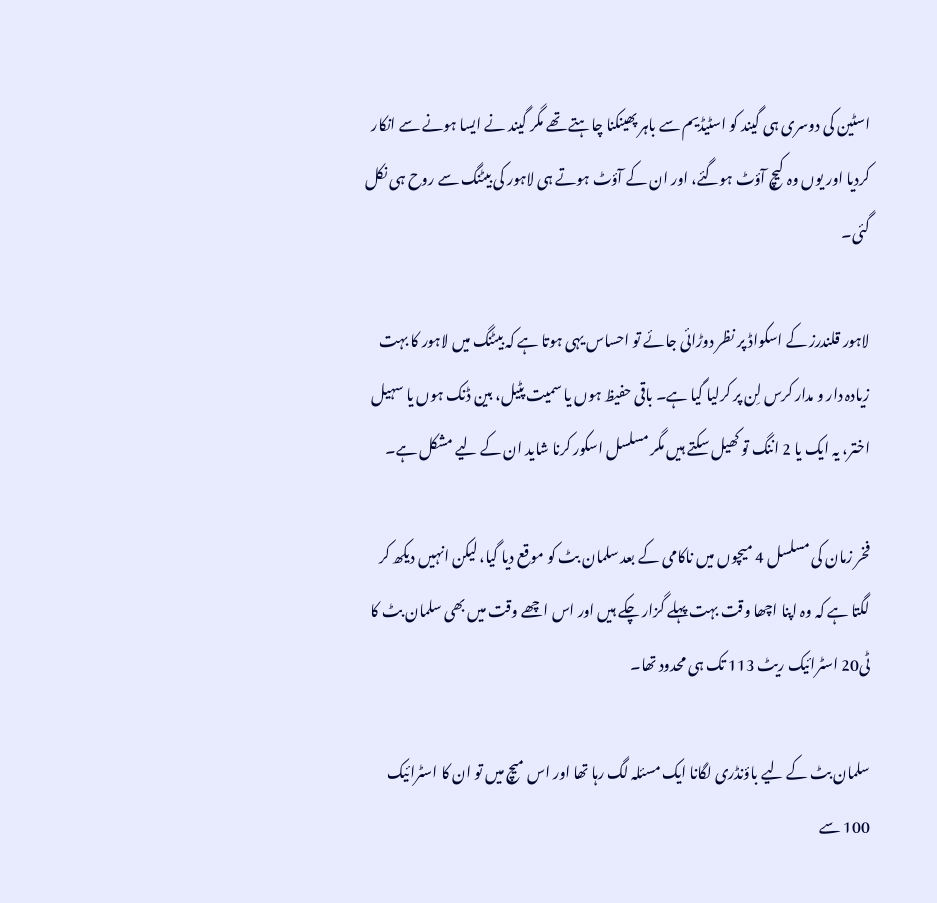اسٹین کی دوسری ہی گیند کو اسٹیڈیم سے باہر پھینکنا چاہتے تھے مگر گیند نے ایسا ہونے سے انکار کردیا اور یوں وہ کیچ آؤٹ ہوگئے، اور ان کے آؤٹ ہوتے ہی لاہور کی بیٹنگ سے روح ہی نکل گئی۔

لاہور قلندرز کے اسکواڈ پر نظر دوڑائی جائے تو احساس یہی ہوتا ہے کہ بیٹنگ میں لاہور کا بہت زیادہ دار و مدار کرس لِن پر کرلیا گیا ہے۔ باقی حفیظ ہوں یا سمیت پٹیل، بین ڈنک ہوں یا سہیل اختر، یہ ایک یا 2 اننگ تو کھیل سکتے ہیں مگر مسلسل اسکور کرنا شاید ان کے لیے مشکل ہے۔

فخر زمان کی مسلسل 4 میچوں میں ناکامی کے بعد سلمان بٹ کو موقع دیا گیا، لیکن انہیں دیکھ کر لگتا ہے کہ وہ اپنا اچھا وقت بہت پہلے گزار چکے ہیں اور اس اچھے وقت میں بھی سلمان بٹ کا ٹی20 اسٹرائیک ریٹ 113 تک ہی محدود تھا۔

سلمان بٹ کے لیے باؤنڈری لگانا ایک مسئلہ لگ رہا تھا اور اس میچ میں تو ان کا اسٹرائیک 100 سے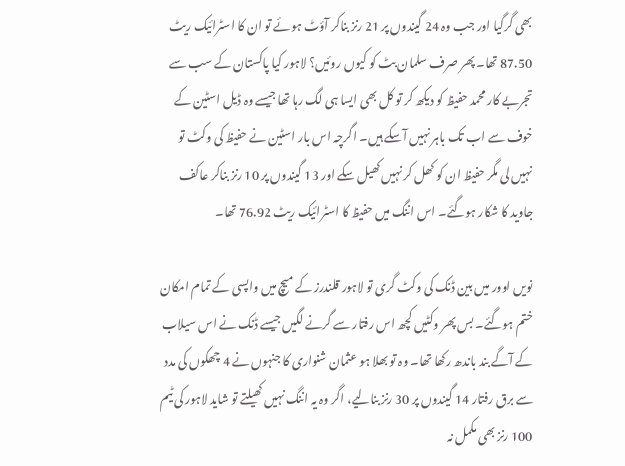بھی گرگیا اور جب وہ 24 گیندوں پر 21 رنز بناکر آؤٹ ہوئے تو ان کا اسٹرائیک ریٹ 87.50 تھا۔ پھر صرف سلمان بٹ کو کیوں روئیں؟ لاہور کیا پاکستان کے سب سے تجربے کار محمد حفیظ کو دیکھ کر تو کل بھی ایسا ہی لگ رہا تھا جیسے وہ ڈیل اسٹین کے خوف سے اب تک باہر نہیں آسکے ہیں۔ اگرچہ اس بار اسٹین نے حفیظ کی وکٹ تو نہیں لی مگر حفیظ ان کو کھل کر نہیں کھیل سکے اور 13 گیندوں پر 10 رنز بناکر عاکف جاوید کا شکار ہوگئے۔ اس اننگ میں حفیظ کا اسٹرائیک ریٹ 76.92 تھا۔

نویں اوور میں بین ڈنک کی وکٹ گری تو لاہور قلندرز کے میچ میں واپسی کے تمام امکان ختم ہوگئے۔ بس پھر وکٹیں کچھ اس رفتار سے گرنے لگیں جیسے ڈنک نے اس سیلاب کے آگے بند باندھ رکھا تھا۔ وہ تو بھلا ہو عثمان شنواری کا جنہوں نے 4 چھکوں کی مدد سے برق رفتار 14 گیندوں پر 30 رنز بنالیے، اگر وہ یہ اننگ نہیں کھیلتے تو شاید لاہور کی ٹیم 100 رنز بھی مکمل نہ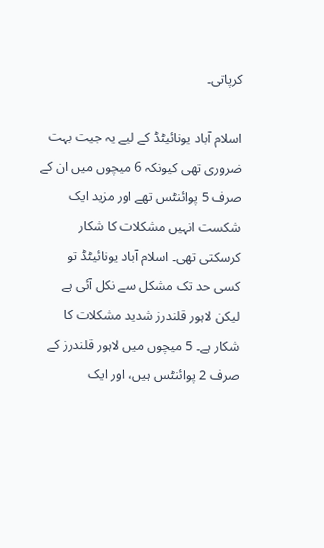کرپاتی۔

اسلام آباد یونائیٹڈ کے لیے یہ جیت بہت ضروری تھی کیونکہ 6 میچوں میں ان کے صرف 5 پوائنٹس تھے اور مزید ایک شکست انہیں مشکلات کا شکار کرسکتی تھی۔ اسلام آباد یونائیٹڈ تو کسی حد تک مشکل سے نکل آئی ہے لیکن لاہور قلندرز شدید مشکلات کا شکار ہے۔ 5 میچوں میں لاہور قلندرز کے صرف 2 پوائنٹس ہیں، اور ایک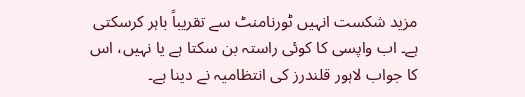مزید شکست انہیں ٹورنامنٹ سے تقریباً باہر کرسکتی ہے۔ اب واپسی کا کوئی راستہ بن سکتا ہے یا نہیں، اس کا جواب لاہور قلندرز کی انتظامیہ نے دینا ہے۔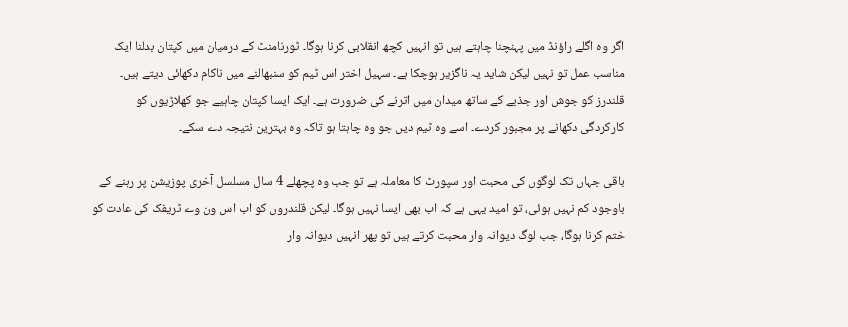اگر وہ اگلے راؤنڈ میں پہنچنا چاہتے ہیں تو انہیں کچھ انقلابی کرنا ہوگا۔ ٹورنامنٹ کے درمیان میں کپتان بدلنا ایک مناسب عمل تو نہیں لیکن شاید یہ ناگزیر ہوچکا ہے۔ سہیل اختر اس ٹیم کو سنبھالنے میں ناکام دکھائی دیتے ہیں۔ قلندرز کو جوش اور جذبے کے ساتھ میدان میں اترنے کی ضرورت ہے۔ ایک ایسا کپتان چاہیے جو کھلاڑیوں کو کارکردگی دکھانے پر مجبور کردے۔ اسے وہ ٹیم دیں جو وہ چاہتا ہو تاکہ وہ بہترین نتیجہ دے سکے۔

باقی جہاں تک لوگوں کی محبت اور سپورٹ کا معاملہ ہے تو جب وہ پچھلے 4 سال مسلسل آخری پوزیشن پر رہنے کے باوجود کم نہیں ہوئی، تو امید یہی ہے کہ اب بھی ایسا نہیں ہوگا۔ لیکن قلندروں کو اب اس ون وے ٹریفک کی عادت کو ختم کرنا ہوگا، جب لوگ دیوانہ وار محبت کرتے ہیں تو پھر انہیں دیوانہ وار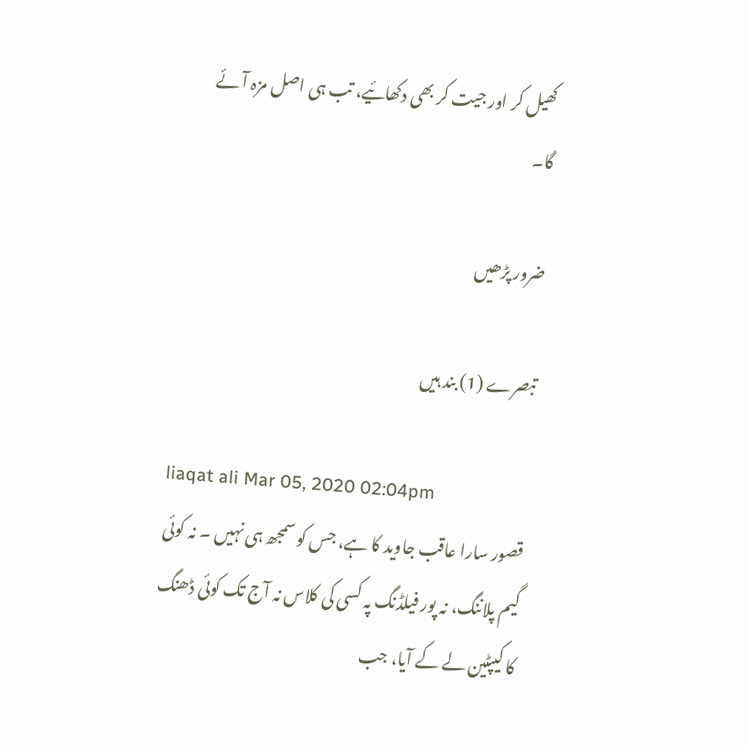کھیل کر اور جیت کر بھی دکھائیے، تب ہی اصل مزہ آئے گا۔

ضرور پڑھیں

تبصرے (1) بند ہیں

liaqat ali Mar 05, 2020 02:04pm
قصور سارا عاقب جاوید کا ہے، جس کو سمجھ ہی نہیں ۔ نہ کوئی گیم پلاننگ، نہ پور فیلڈنگ پہ کسی کی کلاس نہ آج تک کوئی ڈھنگ کا کیپٹین لے کے آیا، جب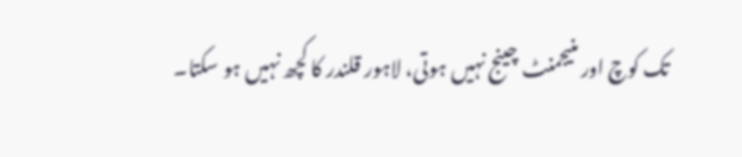تک کوچ اور منیجمنٹ چینج نہیں ہوتی، لاہور قلندر کا کچھ نہیں ہو سکتا۔